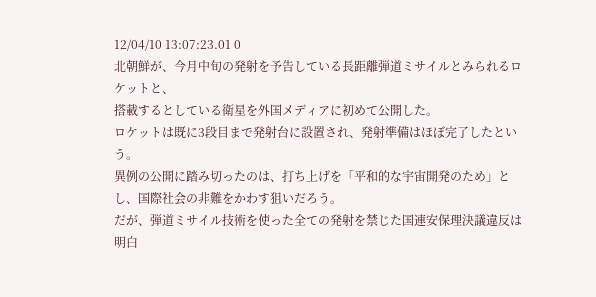12/04/10 13:07:23.01 0
北朝鮮が、今月中旬の発射を予告している長距離弾道ミサイルとみられるロケットと、
搭載するとしている衛星を外国メディアに初めて公開した。
ロケットは既に3段目まで発射台に設置され、発射準備はほぼ完了したという。
異例の公開に踏み切ったのは、打ち上げを「平和的な宇宙開発のため」とし、国際社会の非難をかわす狙いだろう。
だが、弾道ミサイル技術を使った全ての発射を禁じた国連安保理決議違反は明白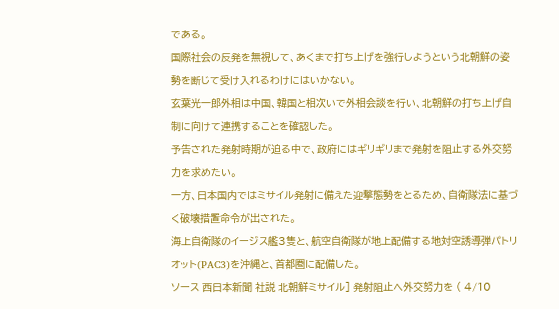である。
国際社会の反発を無視して、あくまで打ち上げを強行しようという北朝鮮の姿勢を断じて受け入れるわけにはいかない。
玄葉光一郎外相は中国、韓国と相次いで外相会談を行い、北朝鮮の打ち上げ自制に向けて連携することを確認した。
予告された発射時期が迫る中で、政府にはギリギリまで発射を阻止する外交努力を求めたい。
一方、日本国内ではミサイル発射に備えた迎撃態勢をとるため、自衛隊法に基づく破壊措置命令が出された。
海上自衛隊のイージス艦3隻と、航空自衛隊が地上配備する地対空誘導弾パトリオット(PAC3)を沖縄と、首都圏に配備した。
ソース 西日本新聞 社説 北朝鮮ミサイル] 発射阻止へ外交努力を ( 4/10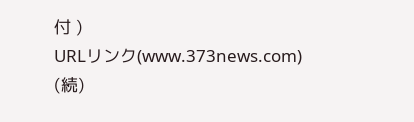付 )
URLリンク(www.373news.com)
(続)